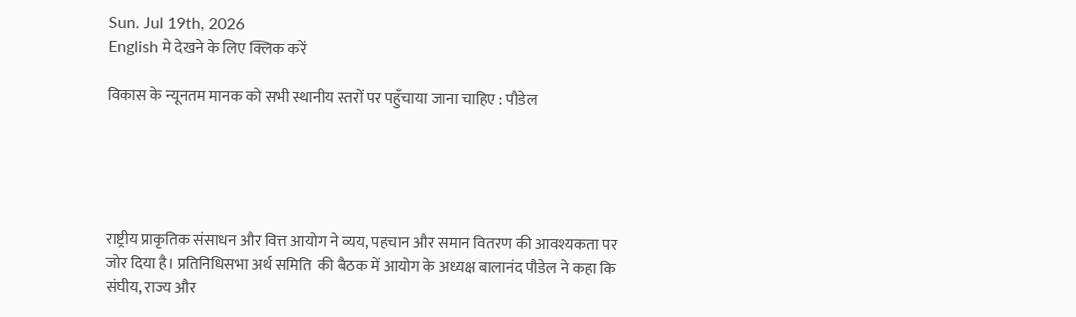Sun. Jul 19th, 2026
English मे देखने के लिए क्लिक करें

विकास के न्यूनतम मानक को सभी स्थानीय स्तरों पर पहुँचाया जाना चाहिए : पौडेल





राष्ट्रीय प्राकृतिक संसाधन और वित्त आयोग ने व्यय, पहचान और समान वितरण की आवश्यकता पर जोर दिया है। प्रतिनिधिसभा अर्थ समिति  की बैठक में आयोग के अध्यक्ष बालानंद पौडेल ने कहा कि संघीय, राज्य और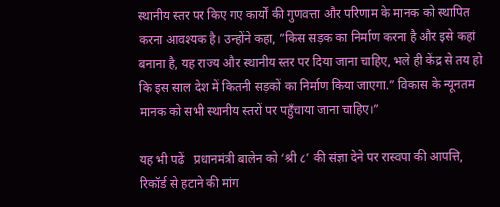स्थानीय स्तर पर किए गए कार्यों की गुणवत्ता और परिणाम के मानक को स्थापित करना आवश्यक है। उन्होंने कहा, ”किस सड़क का निर्माण करना है और इसे कहां बनाना है, यह राज्य और स्थानीय स्तर पर दिया जाना चाहिए, भले ही केंद्र से तय हो कि इस साल देश में कितनी सड़कों का निर्माण किया जाएगा.” विकास के न्यूनतम मानक को सभी स्थानीय स्तरों पर पहुँचाया जाना चाहिए।”

यह भी पढें   प्रधानमंत्री बालेन को ‘श्री ८’ की संज्ञा देने पर रास्वपा की आपत्ति, रिकॉर्ड से हटाने की मांग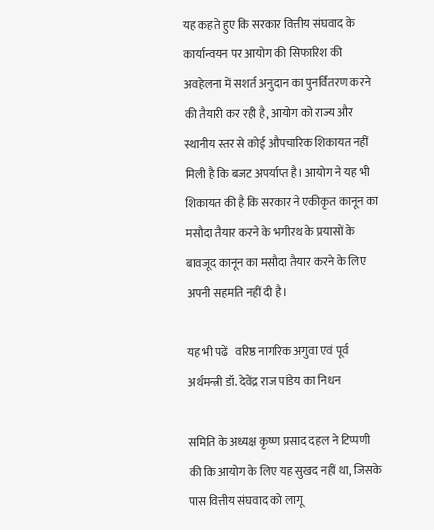यह कहते हुए कि सरकार वित्तीय संघवाद के कार्यान्वयन पर आयोग की सिफारिश की अवहेलना में सशर्त अनुदान का पुनर्वितरण करने की तैयारी कर रही है, आयोग को राज्य और स्थानीय स्तर से कोई औपचारिक शिकायत नहीं मिली है कि बजट अपर्याप्त है। आयोग ने यह भी शिकायत की है कि सरकार ने एकीकृत कानून का मसौदा तैयार करने के भगीरथ के प्रयासों के बावजूद कानून का मसौदा तैयार करने के लिए अपनी सहमति नहीं दी है।

यह भी पढें   वरिष्ठ नागरिक अगुवा एवं पूर्व अर्थमन्त्री डॉ. देवेंद्र राज पांडेय का निधन

समिति के अध्यक्ष कृष्ण प्रसाद दहल ने टिप्पणी की कि आयोग के लिए यह सुखद नहीं था, जिसके पास वित्तीय संघवाद को लागू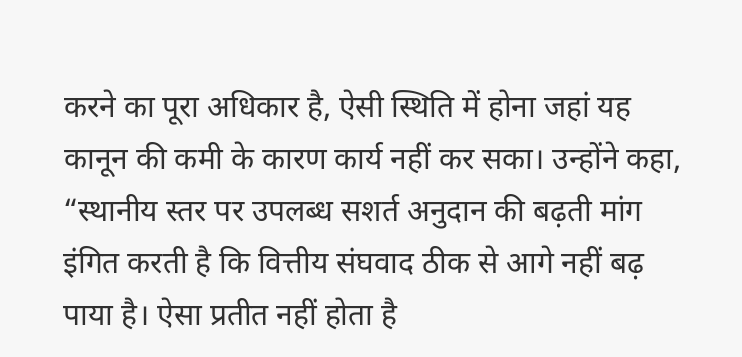करने का पूरा अधिकार है, ऐसी स्थिति में होना जहां यह कानून की कमी के कारण कार्य नहीं कर सका। उन्होंने कहा, “स्थानीय स्तर पर उपलब्ध सशर्त अनुदान की बढ़ती मांग इंगित करती है कि वित्तीय संघवाद ठीक से आगे नहीं बढ़ पाया है। ऐसा प्रतीत नहीं होता है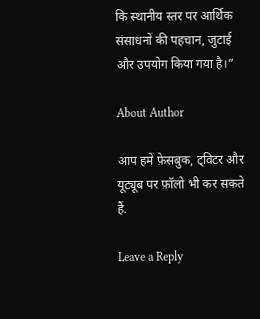कि स्थानीय स्तर पर आर्थिक संसाधनों की पहचान, जुटाई और उपयोग किया गया है।”

About Author

आप हमें फ़ेसबुक, ट्विटर और यूट्यूब पर फ़ॉलो भी कर सकते हैं.

Leave a Reply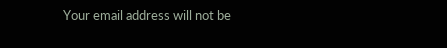Your email address will not be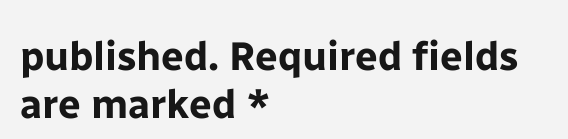published. Required fields are marked *